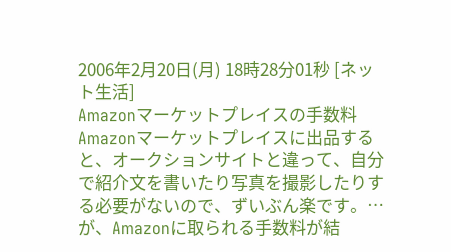2006年2月20日(月) 18時28分01秒 [ネット生活]
Amazonマーケットプレイスの手数料
Amazonマーケットプレイスに出品すると、オークションサイトと違って、自分で紹介文を書いたり写真を撮影したりする必要がないので、ずいぶん楽です。…が、Amazonに取られる手数料が結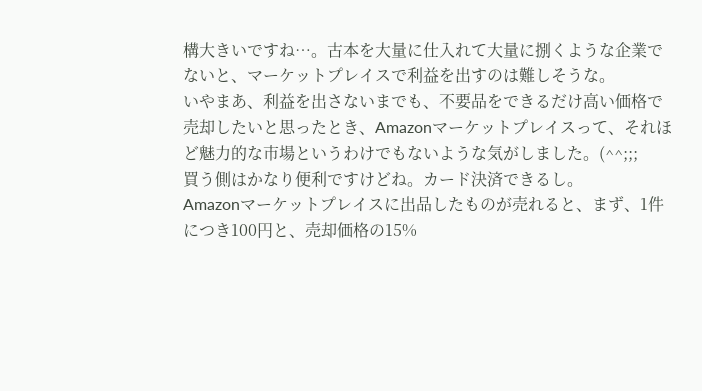構大きいですね…。古本を大量に仕入れて大量に捌くような企業でないと、マーケットプレイスで利益を出すのは難しそうな。
いやまあ、利益を出さないまでも、不要品をできるだけ高い価格で売却したいと思ったとき、Amazonマーケットプレイスって、それほど魅力的な市場というわけでもないような気がしました。(^^;;;
買う側はかなり便利ですけどね。カード決済できるし。
Amazonマーケットプレイスに出品したものが売れると、まず、1件につき100円と、売却価格の15%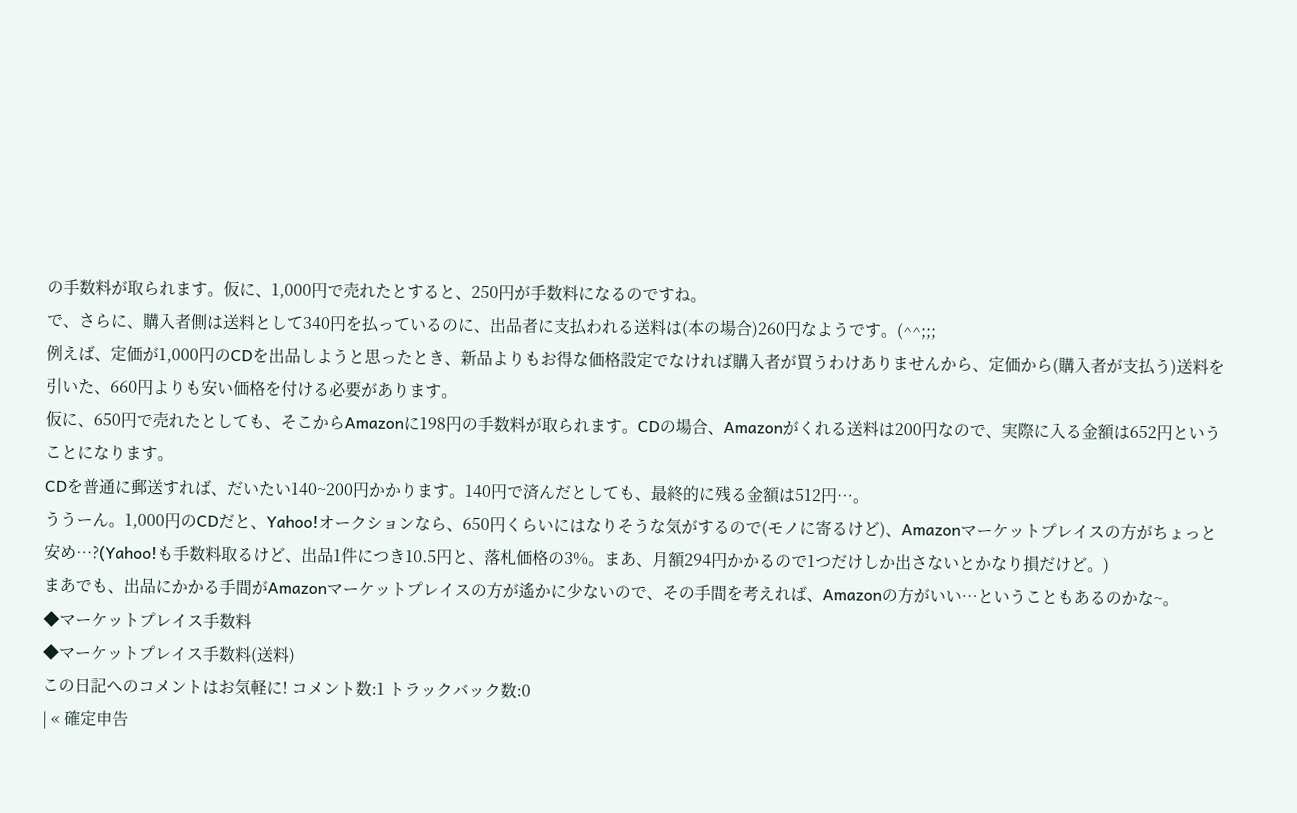の手数料が取られます。仮に、1,000円で売れたとすると、250円が手数料になるのですね。
で、さらに、購入者側は送料として340円を払っているのに、出品者に支払われる送料は(本の場合)260円なようです。(^^;;;
例えば、定価が1,000円のCDを出品しようと思ったとき、新品よりもお得な価格設定でなければ購入者が買うわけありませんから、定価から(購入者が支払う)送料を引いた、660円よりも安い価格を付ける必要があります。
仮に、650円で売れたとしても、そこからAmazonに198円の手数料が取られます。CDの場合、Amazonがくれる送料は200円なので、実際に入る金額は652円ということになります。
CDを普通に郵送すれば、だいたい140~200円かかります。140円で済んだとしても、最終的に残る金額は512円…。
ううーん。1,000円のCDだと、Yahoo!オークションなら、650円くらいにはなりそうな気がするので(モノに寄るけど)、Amazonマーケットプレイスの方がちょっと安め…?(Yahoo!も手数料取るけど、出品1件につき10.5円と、落札価格の3%。まあ、月額294円かかるので1つだけしか出さないとかなり損だけど。)
まあでも、出品にかかる手間がAmazonマーケットプレイスの方が遙かに少ないので、その手間を考えれば、Amazonの方がいい…ということもあるのかな~。
◆マーケットプレイス手数料
◆マーケットプレイス手数料(送料)
この日記へのコメントはお気軽に! コメント数:1 トラックバック数:0
| « 確定申告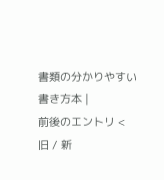書類の分かりやすい書き方本 |
前後のエントリ < 旧 / 新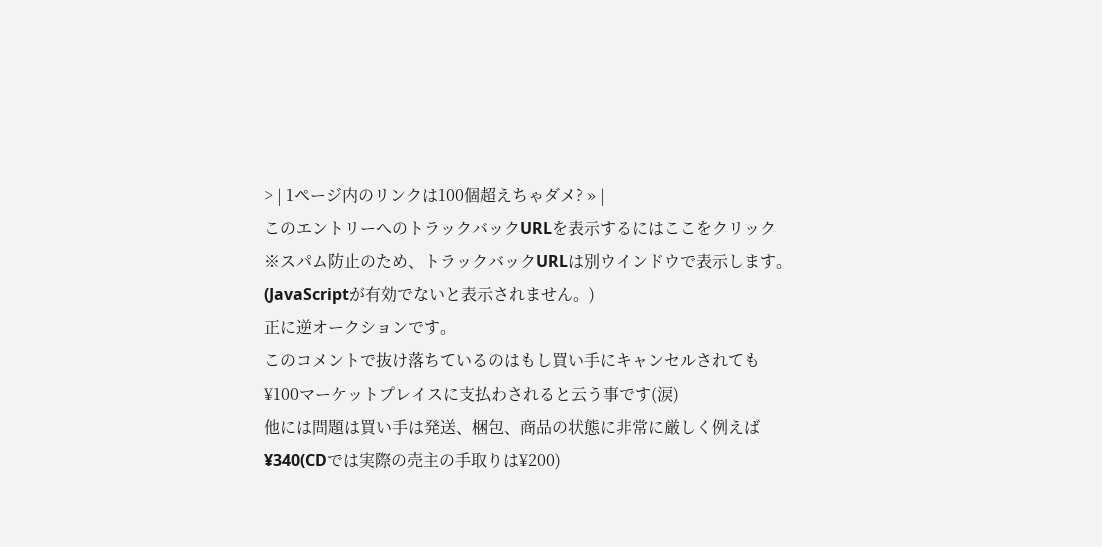> | 1ページ内のリンクは100個超えちゃダメ? » |
このエントリーへのトラックバックURLを表示するにはここをクリック
※スパム防止のため、トラックバックURLは別ウインドウで表示します。(JavaScriptが有効でないと表示されません。)
正に逆オークションです。
このコメントで抜け落ちているのはもし買い手にキャンセルされても¥100マーケットプレイスに支払わされると云う事です(涙)
他には問題は買い手は発送、梱包、商品の状態に非常に厳しく例えば¥340(CDでは実際の売主の手取りは¥200)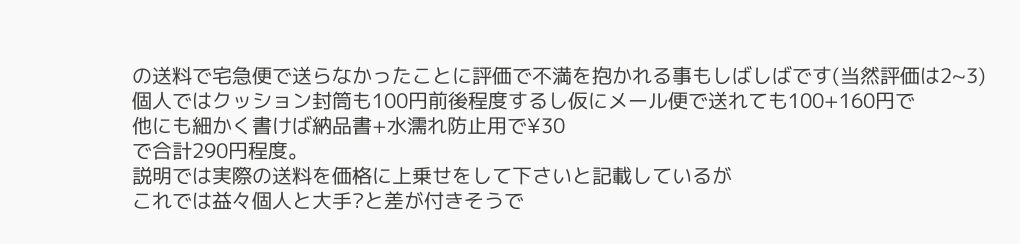の送料で宅急便で送らなかったことに評価で不満を抱かれる事もしばしばです(当然評価は2~3)
個人ではクッション封筒も100円前後程度するし仮にメール便で送れても100+160円で
他にも細かく書けば納品書+水濡れ防止用で¥30
で合計290円程度。
説明では実際の送料を価格に上乗せをして下さいと記載しているが
これでは益々個人と大手?と差が付きそうで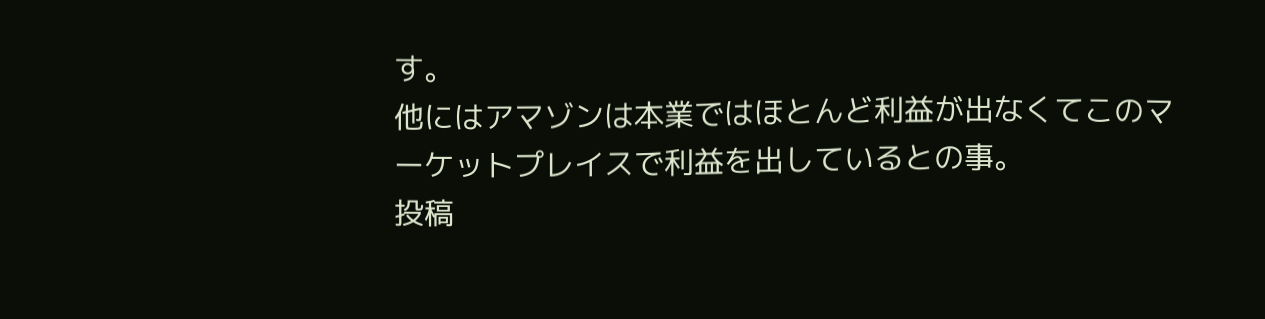す。
他にはアマゾンは本業ではほとんど利益が出なくてこのマーケットプレイスで利益を出しているとの事。
投稿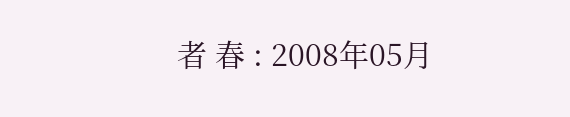者 春 : 2008年05月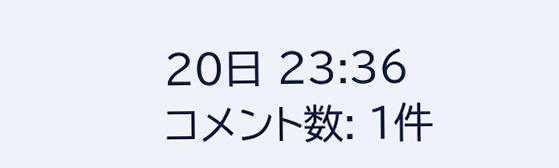20日 23:36
コメント数: 1件